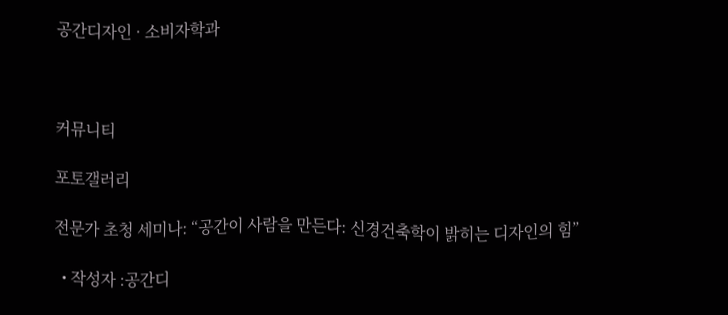공간디자인 · 소비자학과



커뮤니티

포토갤러리

전문가 초청 세미나: “공간이 사람을 만든다: 신경건축학이 밝히는 디자인의 힘”

  • 작성자 :공간디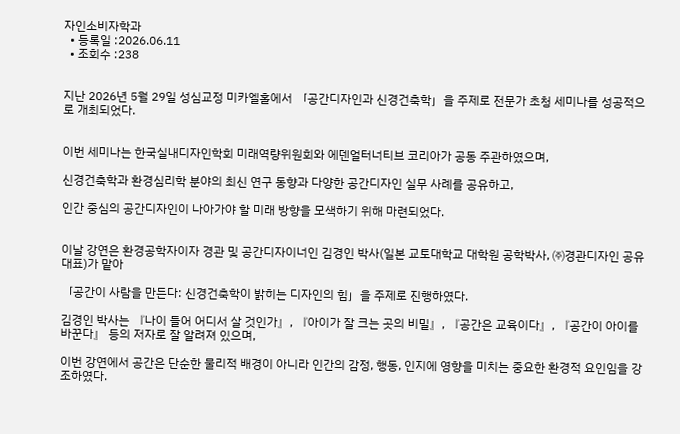자인소비자학과
  • 등록일 :2026.06.11
  • 조회수 :238


지난 2026년 5월 29일 성심교정 미카엘홀에서 「공간디자인과 신경건축학」을 주제로 전문가 초청 세미나를 성공적으로 개최되었다.


이번 세미나는 한국실내디자인학회 미래역량위원회와 에덴얼터너티브 코리아가 공동 주관하였으며,

신경건축학과 환경심리학 분야의 최신 연구 동향과 다양한 공간디자인 실무 사례를 공유하고,

인간 중심의 공간디자인이 나아가야 할 미래 방향을 모색하기 위해 마련되었다.


이날 강연은 환경공학자이자 경관 및 공간디자이너인 김경인 박사(일본 교토대학교 대학원 공학박사, ㈜경관디자인 공유 대표)가 맡아

「공간이 사람을 만든다: 신경건축학이 밝히는 디자인의 힘」을 주제로 진행하였다.

김경인 박사는 『나이 들어 어디서 살 것인가』, 『아이가 잘 크는 곳의 비밀』, 『공간은 교육이다』, 『공간이 아이를 바꾼다』 등의 저자로 잘 알려져 있으며,

이번 강연에서 공간은 단순한 물리적 배경이 아니라 인간의 감정, 행동, 인지에 영향을 미치는 중요한 환경적 요인임을 강조하였다.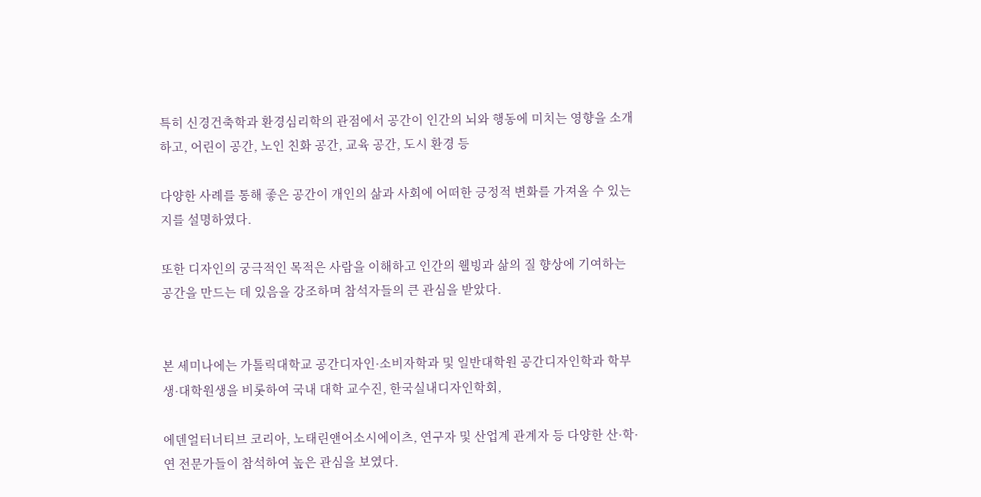특히 신경건축학과 환경심리학의 관점에서 공간이 인간의 뇌와 행동에 미치는 영향을 소개하고, 어린이 공간, 노인 친화 공간, 교육 공간, 도시 환경 등

다양한 사례를 통해 좋은 공간이 개인의 삶과 사회에 어떠한 긍정적 변화를 가져올 수 있는지를 설명하였다.

또한 디자인의 궁극적인 목적은 사람을 이해하고 인간의 웰빙과 삶의 질 향상에 기여하는 공간을 만드는 데 있음을 강조하며 참석자들의 큰 관심을 받았다.


본 세미나에는 가톨릭대학교 공간디자인·소비자학과 및 일반대학원 공간디자인학과 학부생·대학원생을 비롯하여 국내 대학 교수진, 한국실내디자인학회,

에덴얼터너티브 코리아, 노태린앤어소시에이츠, 연구자 및 산업계 관계자 등 다양한 산·학·연 전문가들이 참석하여 높은 관심을 보였다.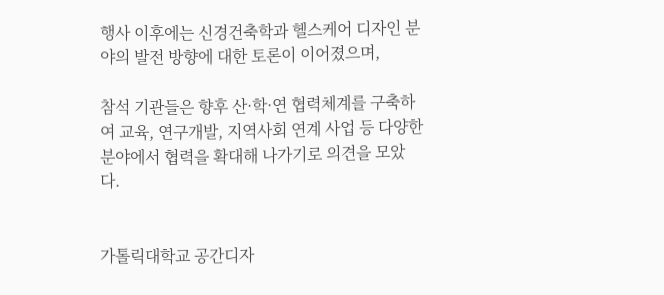행사 이후에는 신경건축학과 헬스케어 디자인 분야의 발전 방향에 대한 토론이 이어졌으며,

참석 기관들은 향후 산·학·연 협력체계를 구축하여 교육, 연구개발, 지역사회 연계 사업 등 다양한 분야에서 협력을 확대해 나가기로 의견을 모았다.


가톨릭대학교 공간디자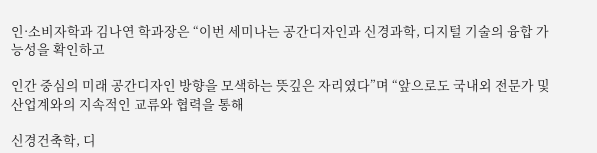인·소비자학과 김나연 학과장은 “이번 세미나는 공간디자인과 신경과학, 디지털 기술의 융합 가능성을 확인하고

인간 중심의 미래 공간디자인 방향을 모색하는 뜻깊은 자리였다”며 “앞으로도 국내외 전문가 및 산업계와의 지속적인 교류와 협력을 통해

신경건축학, 디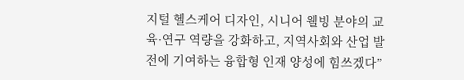지털 헬스케어 디자인, 시니어 웰빙 분야의 교육·연구 역량을 강화하고, 지역사회와 산업 발전에 기여하는 융합형 인재 양성에 힘쓰겠다”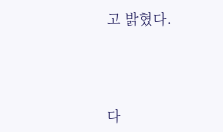고 밝혔다.




다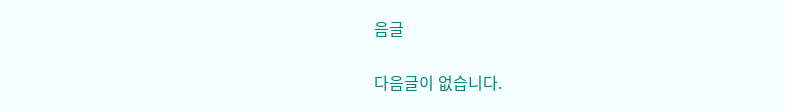음글

다음글이 없습니다.